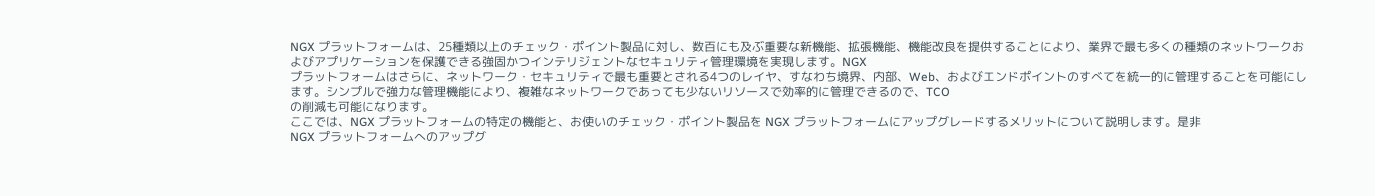NGX プラットフォームは、25種類以上のチェック・ポイント製品に対し、数百にも及ぶ重要な新機能、拡張機能、機能改良を提供することにより、業界で最も多くの種類のネットワークおよびアプリケーションを保護できる強固かつインテリジェントなセキュリティ管理環境を実現します。NGX
プラットフォームはさらに、ネットワーク・セキュリティで最も重要とされる4つのレイヤ、すなわち境界、内部、Web、およびエンドポイントのすべてを統一的に管理することを可能にします。シンプルで強力な管理機能により、複雑なネットワークであっても少ないリソースで効率的に管理できるので、TCO
の削減も可能になります。
ここでは、NGX プラットフォームの特定の機能と、お使いのチェック・ポイント製品を NGX プラットフォームにアップグレードするメリットについて説明します。是非
NGX プラットフォームへのアップグ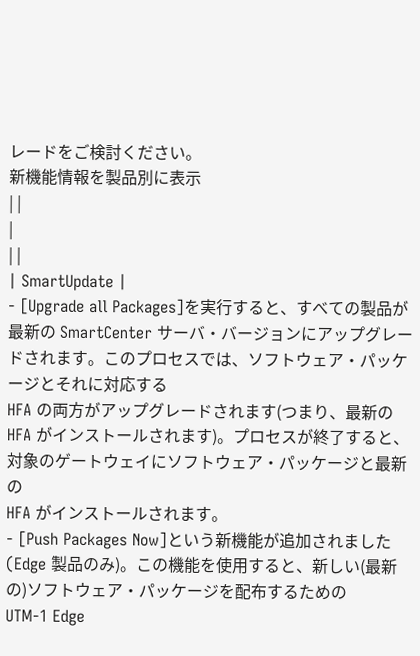レードをご検討ください。
新機能情報を製品別に表示
| |
|
| |
| SmartUpdate |
- [Upgrade all Packages]を実行すると、すべての製品が最新の SmartCenter サーバ・バージョンにアップグレードされます。このプロセスでは、ソフトウェア・パッケージとそれに対応する
HFA の両方がアップグレードされます(つまり、最新の HFA がインストールされます)。プロセスが終了すると、対象のゲートウェイにソフトウェア・パッケージと最新の
HFA がインストールされます。
- [Push Packages Now]という新機能が追加されました(Edge 製品のみ)。この機能を使用すると、新しい(最新の)ソフトウェア・パッケージを配布するための
UTM-1 Edge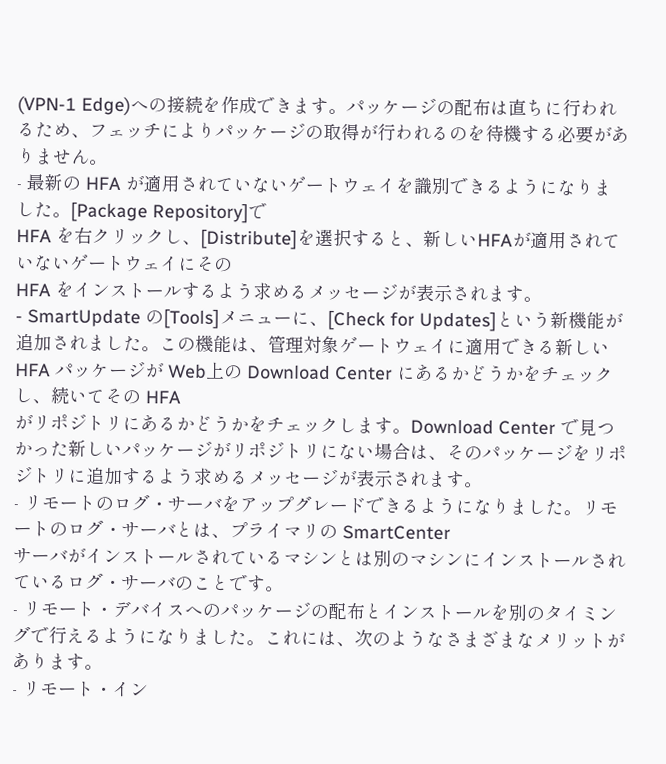(VPN-1 Edge)への接続を作成できます。パッケージの配布は直ちに行われるため、フェッチによりパッケージの取得が行われるのを待機する必要がありません。
- 最新の HFA が適用されていないゲートウェイを識別できるようになりました。[Package Repository]で
HFA を右クリックし、[Distribute]を選択すると、新しいHFAが適用されていないゲートウェイにその
HFA をインストールするよう求めるメッセージが表示されます。
- SmartUpdate の[Tools]メニューに、[Check for Updates]という新機能が追加されました。この機能は、管理対象ゲートウェイに適用できる新しい
HFA パッケージが Web上の Download Center にあるかどうかをチェックし、続いてその HFA
がリポジトリにあるかどうかをチェックします。Download Center で見つかった新しいパッケージがリポジトリにない場合は、そのパッケージをリポジトリに追加するよう求めるメッセージが表示されます。
- リモートのログ・サーバをアップグレードできるようになりました。リモートのログ・サーバとは、プライマリの SmartCenter
サーバがインストールされているマシンとは別のマシンにインストールされているログ・サーバのことです。
- リモート・デバイスへのパッケージの配布とインストールを別のタイミングで行えるようになりました。これには、次のようなさまざまなメリットがあります。
- リモート・イン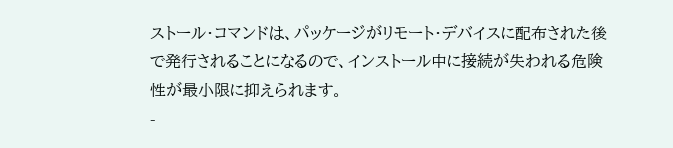ストール・コマンドは、パッケージがリモート・デバイスに配布された後で発行されることになるので、インストール中に接続が失われる危険性が最小限に抑えられます。
-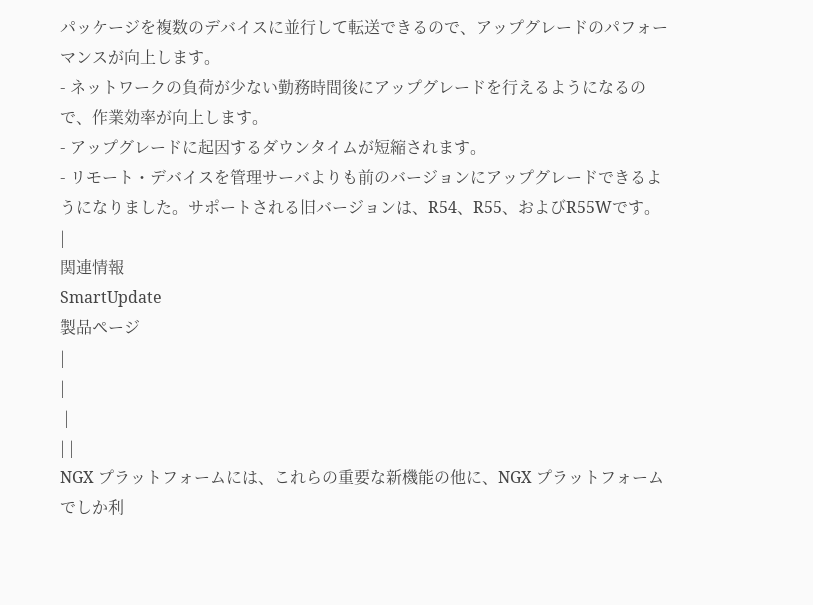パッケージを複数のデバイスに並行して転送できるので、アップグレードのパフォーマンスが向上します。
- ネットワークの負荷が少ない勤務時間後にアップグレードを行えるようになるので、作業効率が向上します。
- アップグレードに起因するダウンタイムが短縮されます。
- リモート・デバイスを管理サーバよりも前のバージョンにアップグレードできるようになりました。サポートされる旧バージョンは、R54、R55、およびR55Wです。
|
関連情報
SmartUpdate
製品ページ
|
|
 |
| |
NGX プラットフォームには、これらの重要な新機能の他に、NGX プラットフォームでしか利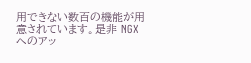用できない数百の機能が用意されています。是非 NGX
へのアッ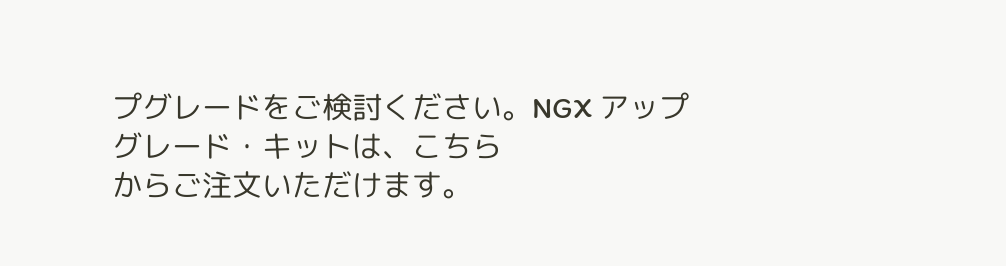プグレードをご検討ください。NGX アップグレード・キットは、こちら
からご注文いただけます。